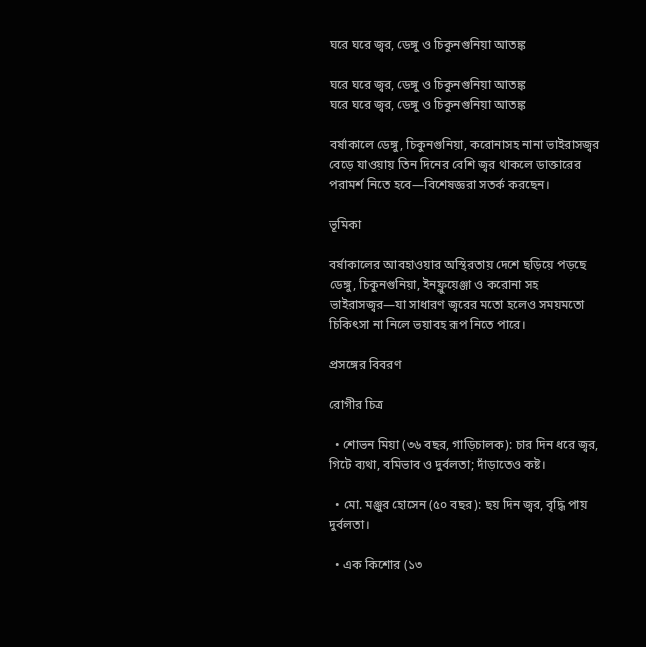ঘরে ঘরে জ্বর, ডেঙ্গু ও চিকুনগুনিয়া আতঙ্ক

ঘরে ঘরে জ্বর, ডেঙ্গু ও চিকুনগুনিয়া আতঙ্ক
ঘরে ঘরে জ্বর, ডেঙ্গু ও চিকুনগুনিয়া আতঙ্ক

বর্ষাকালে ডেঙ্গু, চিকুনগুনিয়া, করোনাসহ নানা ভাইরাসজ্বর বেড়ে যাওয়ায় তিন দিনের বেশি জ্বর থাকলে ডাক্তারের পরামর্শ নিতে হবে—বিশেষজ্ঞরা সতর্ক করছেন।

ভূমিকা

বর্ষাকালের আবহাওয়ার অস্থিরতায় দেশে ছড়িয়ে পড়ছে ডেঙ্গু, চিকুনগুনিয়া, ইনফ্লুয়েঞ্জা ও করোনা সহ ভাইরাসজ্বর—যা সাধারণ জ্বরের মতো হলেও সময়মতো চিকিৎসা না নিলে ভয়াবহ রূপ নিতে পারে।

প্রসঙ্গের বিবরণ

রোগীর চিত্র

  • শোভন মিয়া (৩৬ বছর, গাড়িচালক): চার দিন ধরে জ্বর, গিটে ব্যথা, বমিভাব ও দুর্বলতা; দাঁড়াতেও কষ্ট।

  • মো. মঞ্জুর হোসেন (৫০ বছর): ছয় দিন জ্বর, বৃদ্ধি পায় দুর্বলতা।

  • এক কিশোর (১৩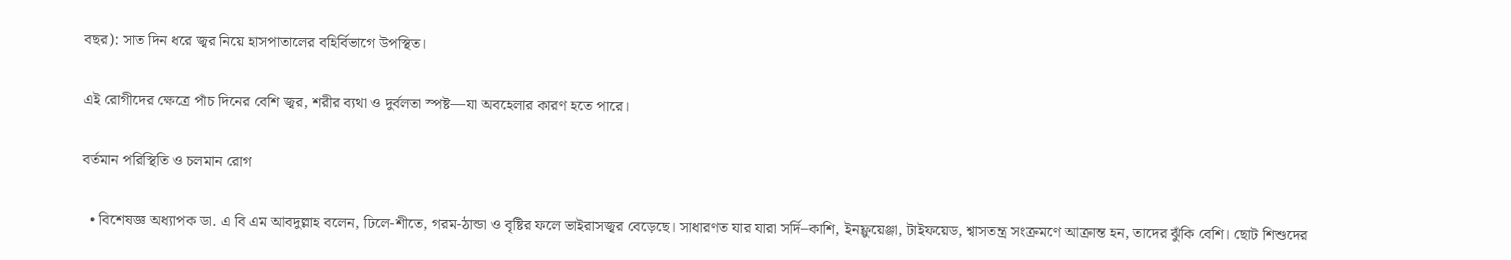বছর): সাত দিন ধরে জ্বর নিয়ে হাসপাতালের বহির্বিভাগে উপস্থিত।

এই রোগীদের ক্ষেত্রে পাঁচ দিনের বেশি জ্বর, শরীর ব্যথা ও দুর্বলতা স্পষ্ট—যা অবহেলার কারণ হতে পারে।

বর্তমান পরিস্থিতি ও চলমান রোগ

  • বিশেষজ্ঞ অধ্যাপক ডা. এ বি এম আবদুল্লাহ বলেন, ঢিলে-শীতে, গরম-ঠান্ডা ও বৃষ্টির ফলে ভাইরাসজ্বর বেড়েছে। সাধারণত যার যারা সর্দি–কাশি, ইনফ্লুয়েঞ্জা, টাইফয়েড, শ্বাসতন্ত্র সংক্রমণে আক্রান্ত হন, তাদের ঝুঁকি বেশি। ছোট শিশুদের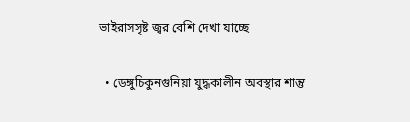ভাইরাসসৃষ্ট জ্বর বেশি দেখা যাচ্ছে

  • ডেঙ্গুচিকুনগুনিয়া যুদ্ধকালীন অবস্থার শান্তু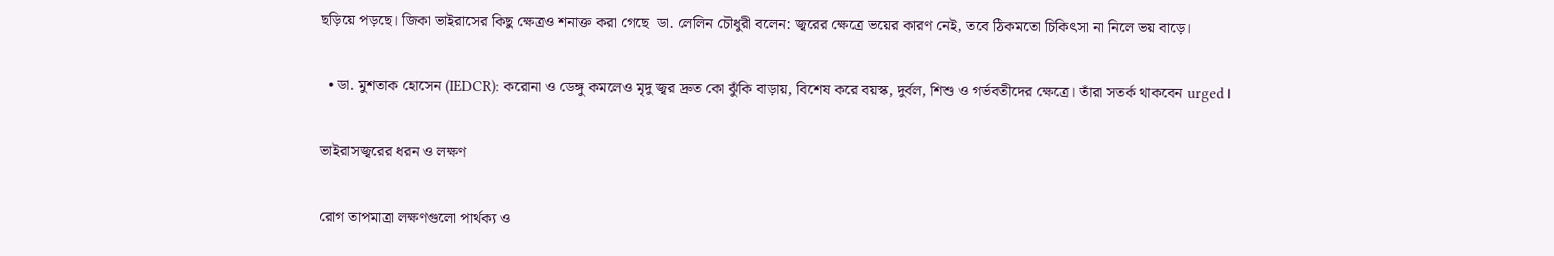ছড়িয়ে পড়ছে। জিকা ভাইরাসের কিছু ক্ষেত্রও শনাক্ত করা গেছে  ডা. লেলিন চৌধুরী বলেন: জ্বরের ক্ষেত্রে ভয়ের কারণ নেই, তবে ঠিকমতো চিকিৎসা না নিলে ভয় বাড়ে।

  • ডা. মুশতাক হোসেন (IEDCR): করোনা ও ডেঙ্গু কমলেও মৃদু জ্বর দ্রুত কো ঝুঁকি বাড়ায়, বিশেষ করে বয়স্ক, দুর্বল, শিশু ও গর্ভবতীদের ক্ষেত্রে। তাঁরা সতর্ক থাকবেন urged।

ভাইরাসজ্বরের ধরন ও লক্ষণ

রোগ তাপমাত্রা লক্ষণগুলো পার্থক্য ও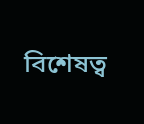বিশেষত্ব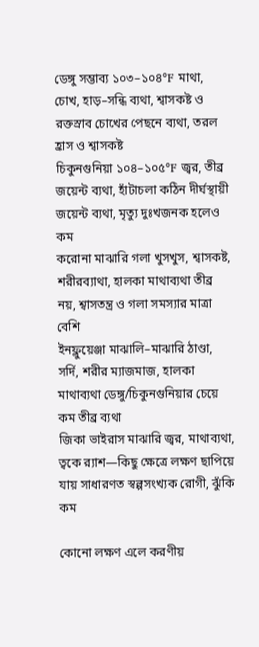ডেঙ্গু সম্ভাব্য ১০৩–১০৪°F মাথা, চোখ, হাড়–সন্ধি ব্যথা, শ্বাসকষ্ট ও রক্তস্রাব চোখের পেছনে ব্যথা, তরল হ্রাস ও শ্বাসকষ্ট
চিকুনগুনিয়া ১০৪–১০৫°F জ্বর, তীব্র জয়েন্ট ব্যথা, হাঁটাচলা কঠিন দীর্ঘস্থায়ী জয়েন্ট ব্যথা, মৃত্যু দুঃখজনক হলেও কম
করোনা মাঝারি গলা খুসখুস, শ্বাসকষ্ট, শরীরব্যাথা, হালকা মাথাব্যথা তীব্র নয়, শ্বাসতন্ত্র ও গলা সমস্যার মাত্রা বেশি
ইনফ্লুয়েঞ্জা মাঝালি–মাঝারি ঠাণ্ডা, সর্দি, শরীর ম্যাজমাজ, হালকা মাথাব্যথা ডেঙ্গু/চিকুনগুনিয়ার চেয়ে কম তীব্র ব্যথা
জিকা ভাইরাস মাঝারি জ্বর, মাথাব্যথা, ত্বকে র‍্যাশ—কিছু ক্ষেত্রে লক্ষণ ছাপিয়ে যায় সাধারণত স্বল্পসংখ্যক রোগী, ঝুঁকি কম

কোনো লক্ষণ এলে করণীয়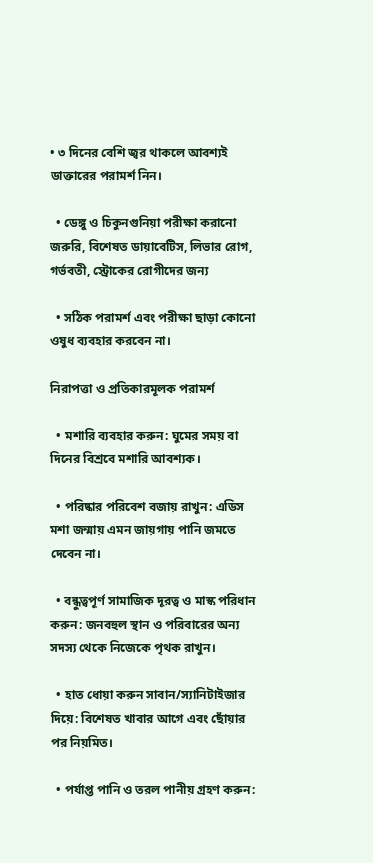• ৩ দিনের বেশি জ্বর থাকলে আবশ্যই ডাক্তারের পরামর্শ নিন।

  • ডেঙ্গু ও চিকুনগুনিয়া পরীক্ষা করানো জরুরি, বিশেষত ডায়াবেটিস, লিভার রোগ, গর্ভবতী, স্ট্রোকের রোগীদের জন্য

  • সঠিক পরামর্শ এবং পরীক্ষা ছাড়া কোনো ওষুধ ব্যবহার করবেন না।

নিরাপত্তা ও প্রতিকারমূলক পরামর্শ

  • মশারি ব্যবহার করুন: ঘুমের সময় বা দিনের বিশ্রবে মশারি আবশ্যক।

  • পরিষ্কার পরিবেশ বজায় রাখুন: এডিস মশা জন্মায় এমন জায়গায় পানি জমতে দেবেন না।

  • বন্ধুত্বপূর্ণ সামাজিক দূরত্ব ও মাস্ক পরিধান করুন: জনবহুল স্থান ও পরিবারের অন্য সদস্য থেকে নিজেকে পৃথক রাখুন।

  • হাত ধোয়া করুন সাবান/স্যানিটাইজার দিয়ে: বিশেষত খাবার আগে এবং ছোঁয়ার পর নিয়মিত।

  • পর্যাপ্ত পানি ও তরল পানীয় গ্রহণ করুন: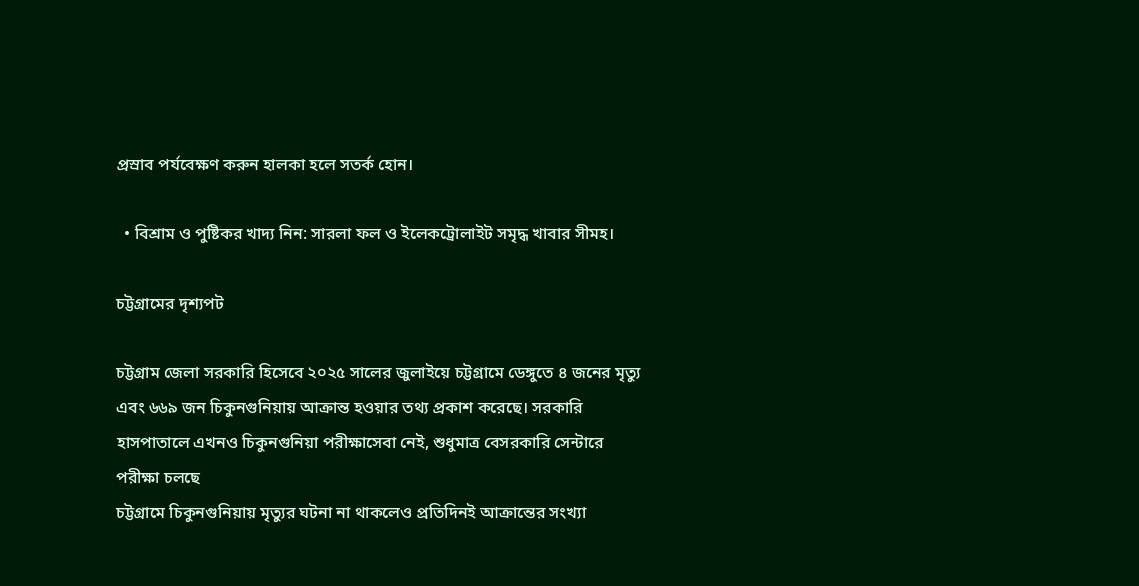প্রস্রাব পর্যবেক্ষণ করুন হালকা হলে সতর্ক হোন।

  • বিশ্রাম ও পুষ্টিকর খাদ্য নিন: সারলা ফল ও ইলেকট্রোলাইট সমৃদ্ধ খাবার সীমহ।

চট্টগ্রামের দৃশ্যপট

চট্টগ্রাম জেলা সরকারি হিসেবে ২০২৫ সালের জুলাইয়ে চট্টগ্রামে ডেঙ্গুতে ৪ জনের মৃত্যু এবং ৬৬৯ জন চিকুনগুনিয়ায় আক্রান্ত হওয়ার তথ্য প্রকাশ করেছে। সরকারি হাসপাতালে এখনও চিকুনগুনিয়া পরীক্ষাসেবা নেই, শুধুমাত্র বেসরকারি সেন্টারে পরীক্ষা চলছে
চট্টগ্রামে চিকুনগুনিয়ায় মৃত্যুর ঘটনা না থাকলেও প্রতিদিনই আক্রান্তের সংখ্যা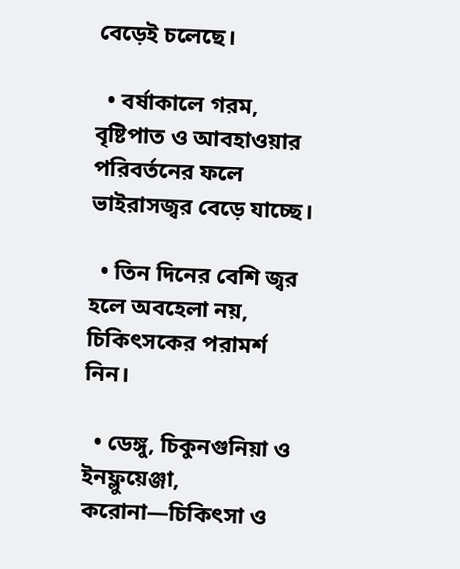বেড়েই চলেছে।

  • বর্ষাকালে গরম, বৃষ্টিপাত ও আবহাওয়ার পরিবর্তনের ফলে ভাইরাসজ্বর বেড়ে যাচ্ছে।

  • তিন দিনের বেশি জ্বর হলে অবহেলা নয়, চিকিৎসকের পরামর্শ নিন।

  • ডেঙ্গু, চিকুনগুনিয়া ও ইনফ্লুয়েঞ্জা, করোনা—চিকিৎসা ও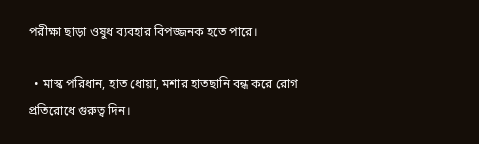পরীক্ষা ছাড়া ওষুধ ব্যবহার বিপজ্জনক হতে পারে।

  • মাস্ক পরিধান, হাত ধোয়া, মশার হাতছানি বন্ধ করে রোগ প্রতিরোধে গুরুত্ব দিন।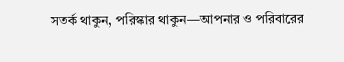সতর্ক থাকুন, পরিস্কার থাকুন—আপনার ও পরিবারের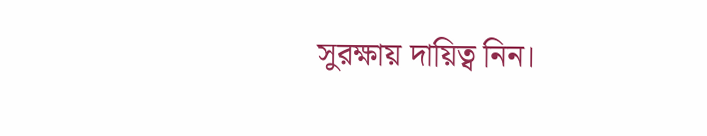সুরক্ষায় দায়িত্ব নিন।